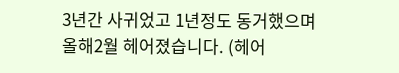3년간 사귀었고 1년정도 동거했으며
올해2월 헤어졌습니다. (헤어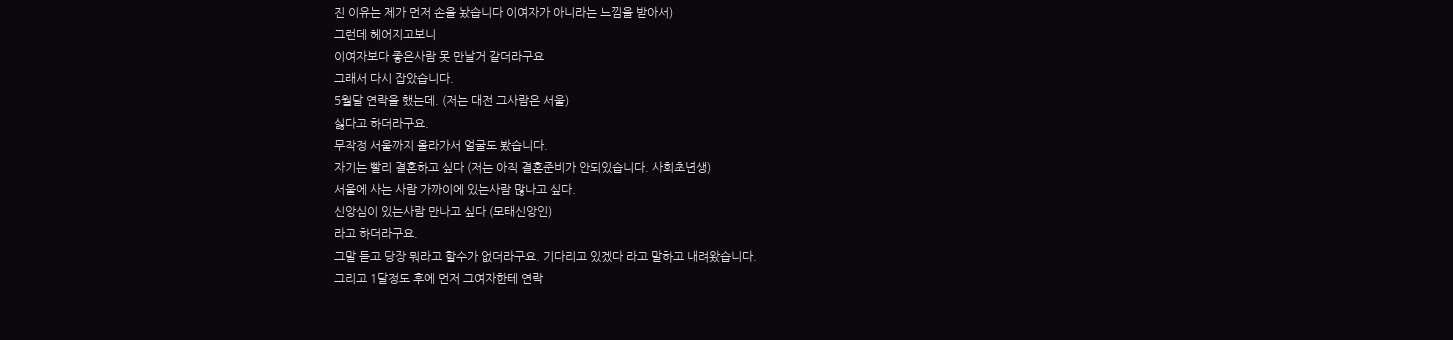진 이유는 제가 먼저 손을 놨습니다 이여자가 아니라는 느낌을 받아서)
그런데 헤어지고보니
이여자보다 좋은사람 못 만날거 같더라구요
그래서 다시 잡았습니다.
5월달 연락을 했는데. (저는 대전 그사람은 서울)
싫다고 하더라구요.
무작정 서울까지 올라가서 얼굴도 봤습니다.
자기는 빨리 결혼하고 싶다 (저는 아직 결혼준비가 안되있습니다. 사회초년생)
서울에 사는 사람 가까이에 있는사람 많나고 싶다.
신앙심이 있는사람 만나고 싶다 (모태신앙인)
라고 하더라구요.
그말 듣고 당장 뭐라고 할수가 없더라구요. 기다리고 있겠다 라고 말하고 내려왔습니다.
그리고 1달정도 후에 먼저 그여자한테 연락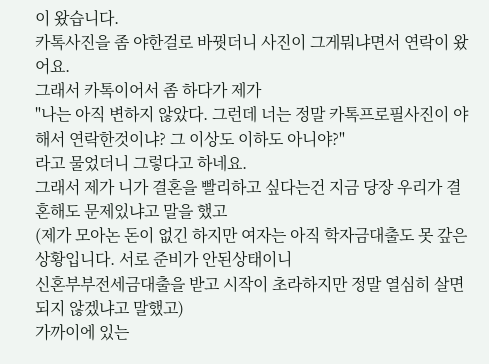이 왔습니다.
카톡사진을 좀 야한걸로 바꿧더니 사진이 그게뭐냐면서 연락이 왔어요.
그래서 카톡이어서 좀 하다가 제가
"나는 아직 변하지 않았다. 그런데 너는 정말 카톡프로필사진이 야해서 연락한것이냐? 그 이상도 이하도 아니야?"
라고 물었더니 그렇다고 하네요.
그래서 제가 니가 결혼을 빨리하고 싶다는건 지금 당장 우리가 결혼해도 문제있냐고 말을 했고
(제가 모아논 돈이 없긴 하지만 여자는 아직 학자금대출도 못 갚은 상황입니다. 서로 준비가 안된상태이니
신혼부부전세금대출을 받고 시작이 초라하지만 정말 열심히 살면 되지 않겠냐고 말했고)
가까이에 있는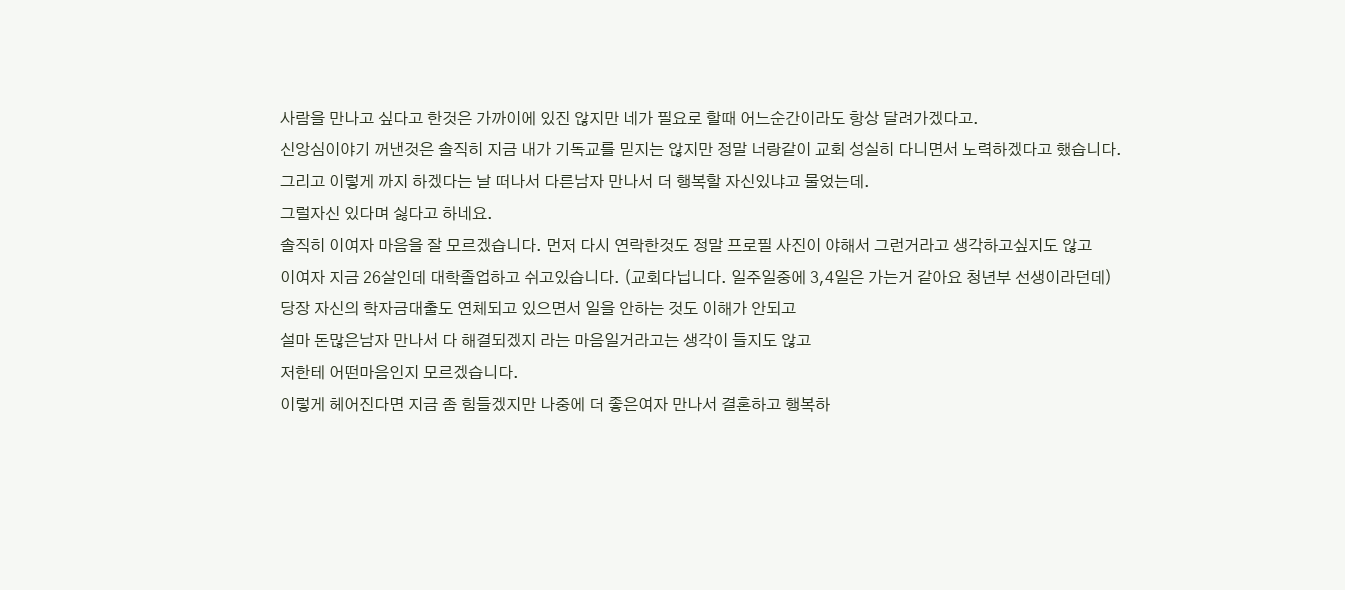사람을 만나고 싶다고 한것은 가까이에 있진 않지만 네가 필요로 할때 어느순간이라도 항상 달려가겠다고.
신앙심이야기 꺼낸것은 솔직히 지금 내가 기독교를 믿지는 않지만 정말 너랑같이 교회 성실히 다니면서 노력하겠다고 했습니다.
그리고 이렇게 까지 하겠다는 날 떠나서 다른남자 만나서 더 행복할 자신있냐고 물었는데.
그럴자신 있다며 싫다고 하네요.
솔직히 이여자 마음을 잘 모르겠습니다. 먼저 다시 연락한것도 정말 프로필 사진이 야해서 그런거라고 생각하고싶지도 않고
이여자 지금 26살인데 대학졸업하고 쉬고있습니다. (교회다닙니다. 일주일중에 3,4일은 가는거 같아요 청년부 선생이라던데)
당장 자신의 학자금대출도 연체되고 있으면서 일을 안하는 것도 이해가 안되고
설마 돈많은남자 만나서 다 해결되겠지 라는 마음일거라고는 생각이 들지도 않고
저한테 어떤마음인지 모르겠습니다.
이렇게 헤어진다면 지금 좀 힘들겠지만 나중에 더 좋은여자 만나서 결혼하고 행복하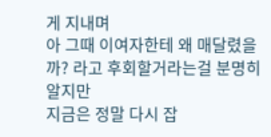게 지내며
아 그때 이여자한테 왜 매달렸을까? 라고 후회할거라는걸 분명히 알지만
지금은 정말 다시 잡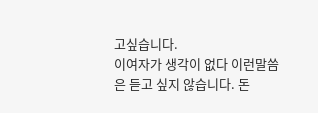고싶습니다.
이여자가 생각이 없다 이런말씀은 듣고 싶지 않습니다. 돈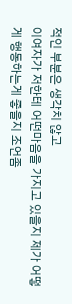적인 부분은 생각치 않고
이여자가 저한테 어떤마음을 가지고 있을지 제가 어떻게 행동하는게 좋을지 조언좀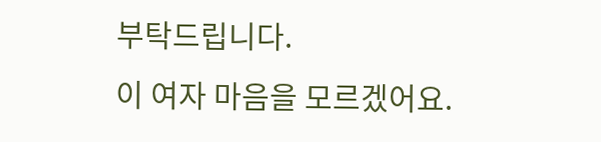부탁드립니다.
이 여자 마음을 모르겠어요.